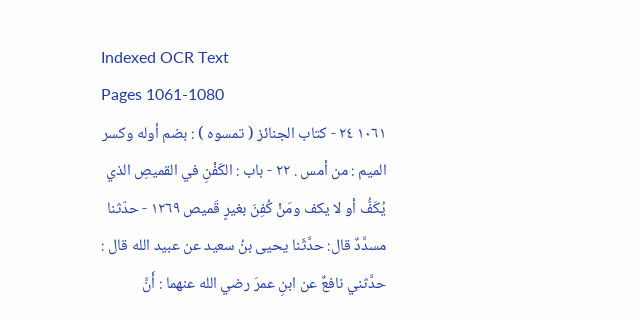Indexed OCR Text
Pages 1061-1080
١٠٦١ ٢٤ - كتاب الجنائز ( تمسوه ) : بضم أوله وكسر الميم : من أمس . ٢٢ - باب : الكَفْنِ في القميصِ الذي يُكَفُّ أو لا يكف ومَنْ كُفِنَ بغيرٍ قَميص ١٢٦٩ - حدّثنا مسدَّدٌ قال: حدَّثَنا يحيى بنُ سعيد عن عبيد الله قال : حدَّثني نافعٌ عن ابنِ عمرَ رضي الله عنهما : أَنَّ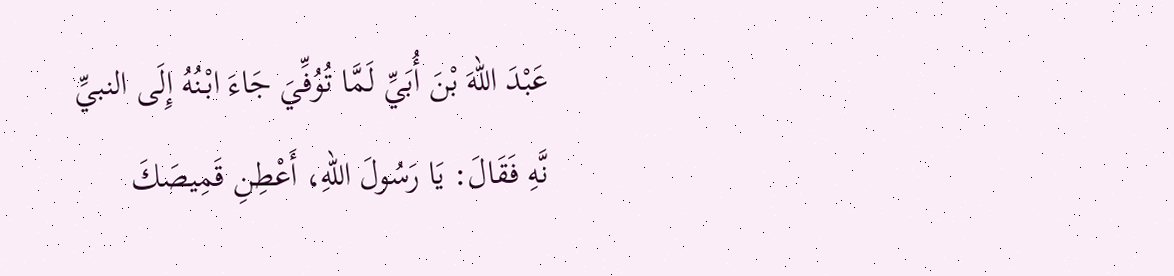عَبْدَ اللهَ بْنَ أُبَيِّ لَمَّا تُوُفِّيَ جَاءَ ابْنُهُ إِلَى النبيِّ نَّهِ فَقَالَ: يَا رَسُولَ اللهِ، أَعْطِنِ قَمِيصَكَ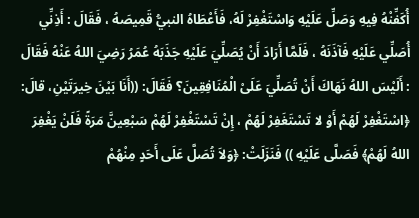أُكَفِّنْهُ فِيهِ وَصَلِّ عَلَيْهِ وَاسْتَغْفِرْ لَهُ، فَأَعْطَاهُ النبيُّ قَمِيصَهُ ، فَقَالَ : أَذِنِّي أُصَلِّي عَلَيْهِ فَآذَنَهُ ، فَلَمَّا أَرَادَ أَنْ يُصَلِّيَ عَلَيْهِ جَذَبَهُ عُمَرُ رَضِيَ اللهُ عَنْهُ فَقَالَ : أَلَيْسَ اللهُ نَهَاكَ أَنْ تُصَلِّيَ عَلَىْ الْمُنَافِقِينَ؟ فَقَالَ: ((أَنَا بَيْنَ خِيرَتَيْنِ، قالَ: ﴿اسْتَغْفِرْ لَهُمْ أَوْ لا تَسْتَغَفِرْ لَهُمْ ، إِنْ تَسْتَغْفِرْ لَهُمْ سَبْعِينَّ مَرَةً فَلَنْ يَغْفِرَ اللهُ لَهُمْ﴾ فَصَلَّى عَلَيْهِ )) فَنَزَلَتْ: ﴿وَلاَ تُصَلَّ عَلَى أَحَدٍ مِنْهُمْ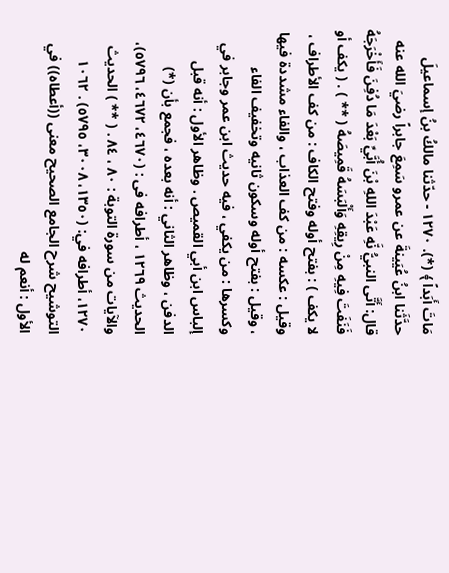مَاتَ أَبَداً ﴾ (*). ١٢٧٠ - حدّثنا مالكُ بنُ إسماعيلَ حدَّثَنا ابنُ عُيَينةَ عن عمرو سَمِعَ جابراً رضيَ الله عنه قال: أَتَّى النبيُّ نَّهِ عَبْدَ اللهِ بْنَ أُبَّيِّ بَعْدَ مَا دُفِنَ فَأَخْرَجَهُ فَنَفَتَ فِيهِ مِنْ رِيقِهِ وَأَلْبَسَهُ قَمِيصَهُ ( ** ) . ( يكف أو لا يكف ) : بفتح أوله وفتح الكاف : من كف الأطراف ، وقيل : عكسه : من كف العذاب ، والفاء مشددة فيها ، وقيل : بفتح أوله وسكون ثانيه وتخفيف الفاء وكسرها : من يكفي ، فيه حديث ابن عمر وجابر في إلباس ابن أبي القميص . وظاهر الأول : أنه قبل الدفن ، وظاهر الثاني : أنه بعده ، فجمع بأن (*) الحديث ١٢٦٩ ، أطرافه فى : (٤٦٧٠، ٤٦٧٢، ٥٧٩٦)، والآيات من سورة التوبة : ٨٠ ، ٨٤ . ( ** ) الحديث ١٢٧٠، أطرافه في: (١٣٥٠، ٣٠٠٨، ٥٧٩٥) . ١٠٦٢ التوشيح شرح الجامع الصحيح معنى ((أعطاه)) في الأول : أنعم له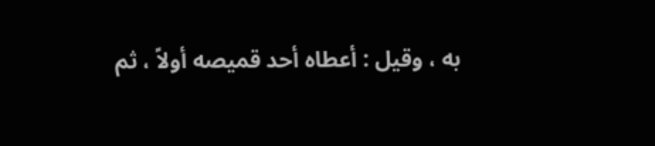به ، وقيل : أعطاه أحد قميصه أولاً ، ثم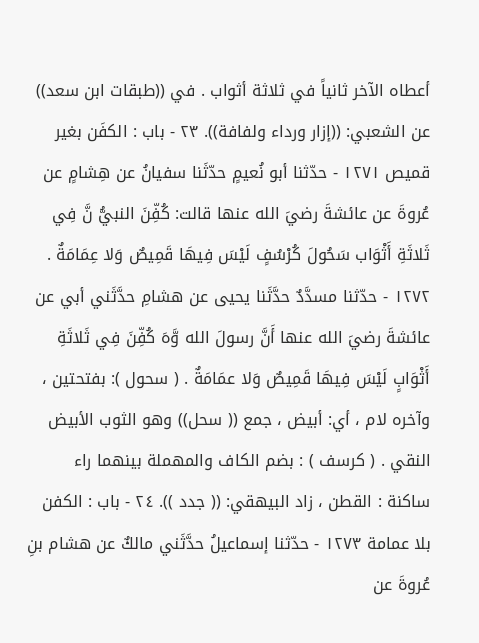أعطاه الآخر ثانياً في ثلاثة أثواب . في ((طبقات ابن سعد)) عن الشعبي: ((إزار ورداء ولفافة)). ٢٣ - باب : الكفَن بغیر قميص ١٢٧١ - حدّثنا أبو نُعيمٍ حدّثَنا سفيانُ عن هِشامٍ عن عُروةَ عن عائشةَ رضيَ الله عنها قالت: كُفِّنَ النبيُّ نَّ فِي ثَلاثَةِ أَثْوَاب سَحُولَ كُرْسُفٍ لَيْسَ فِيهَا قَمِيصٌ وَلا عِمَامَةٌ . ١٢٧٢ - حدّثنا مسدَّدٌ حدَّثَنا يحيى عن هشامِ حدَّثَني أبي عن عائشةَ رضيَ الله عنها أَنَّ رسولَ الله وَّهَ كُفِّنَ فِي ثَلاثَةِ أَثْوَابٍ لَيْسَ فِيهَا قَمِيصٌ وَلا عمَامَةٌ . ( سحول ): بفتحتين ، وآخره لام ، أي: أبيض ، جمع (( سحل)) وهو الثوب الأبيض النقي . ( كرسف ) : بضم الكاف والمهملة بينهما راء ساكنة : القطن ، زاد البيهقي: (( جدد )). ٢٤ - باب : الكفن بلا عمامة ١٢٧٣ - حدّثنا إسماعيلُ حدَّثَني مالكٌ عن هشام بنِ عُروةَ عن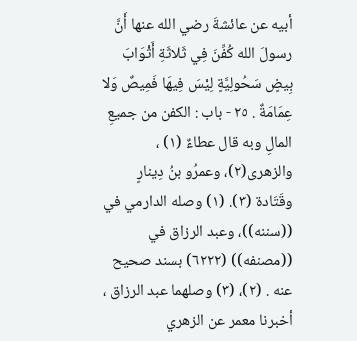أبيه عن عائشةَ رضي الله عنها أَنَّ رسولَ الله كُفِّنَ فِي ثَلاثَةِ أَثْوَابَ بِيضٍ سَحُولِيَّةٍ لِيْسَ فِيهَا فَمِيصٌ وَلا عِمَامَةٌ . ٢٥ - باب : الكفن من جميعِ المالِ وبه قال عطاءٌ (١) ، والزهرى(٢)، وعمرُو بنُ دِينارٍ وقَتَادة (٣). (١) وصله الدارمي في ((سننه))، وعبد الرزاق في ((مصنفه)) (٦٢٢٢) بسند صحيح عنه . (٢)، (٣) وصلهما عبد الرزاق ، أخبرنا معمر عن الزهري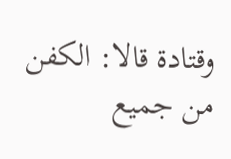وقتادة قالا: الكفن من جميع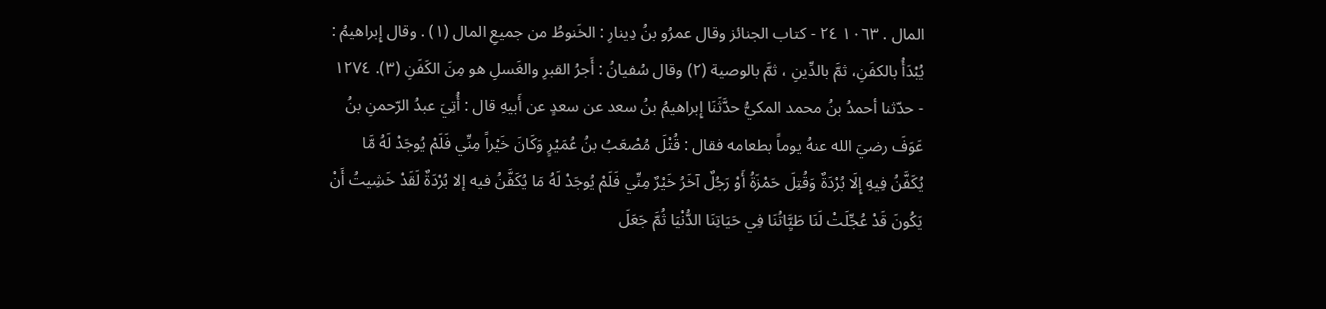المال . ١٠٦٣ ٢٤ - كتاب الجنائز وقال عمرُو بنُ دِينارِ : الخَنوطُ من جميعِ المال (١) . وقال إِبراهيمُ : يُبْدَأُ بالكفَنِ، ثمَّ بالدِّينِ ، ثمَّ بالوصية (٢) وقال سُفيانُ : أَجرُ القبرِ والغَسلِ هو مِنَ الكَفَنِ (٣). ١٢٧٤ - حدّثنا أحمدُ بنُ محمد المكيُّ حدَّثَنَا إِبراهيمُ بنُ سعد عن سعدٍ عن أَبيهِ قال : أُتِيَ عبدُ الرّحمنِ بنُ عَوَفَ رضيَ الله عنهُ يوماً بطعامه فقال : قُتْلَ مُصْعَبُ بنُ عُمَيْرٍ وَكَانَ خَيْراً مِنِّي فَلَمْ يُوجَدْ لَهُ مَّا يُكَفَّنُ فِيهِ إِلَا بُرْدَةٌ وَقُتِلَ حَمْزَةُ أَوْ رَجُلٌ آخَرُ خَيْرٌ مِنِّي فَلَمْ يُوجَدْ لَهُ مَا يُكَفَّنُ فيه إلا بُرْدَةٌ لَقَدْ خَشِيتُ أَنْ يَكُونَ قَدْ عُجِّلَتْ لَنَا طَيَِّاتُنَا فِي حَيَاتِنَا الدُّنْيَا ثُمَّ جَعَلَ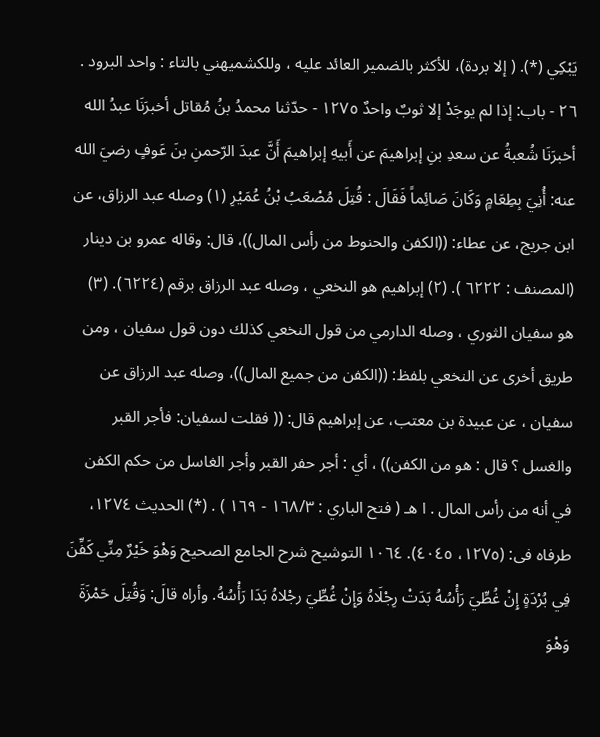يَبْكِي (*). ( إلا بردة)، للأكثر بالضمير العائد عليه ، وللكشميهني بالتاء : واحد البرود . ٢٦ - باب: إذا لم يوجَدْ إلا ثوبٌ واحدٌ ١٢٧٥ - حدّثنا محمدُ بنُ مُقاتل أخبرَنَا عبدُ الله أخبرَنَا شُعبةُ عن سعدِ بنِ إبراهيمَ عن أَبيهِ إبراهيمَ أَنَّ عبدَ الرّحمنِ بنَ عَوفٍ رضيَ الله عنه: أُنِيَ بِطِعَامٍ وَكَانَ صَائِماً فَقَالَ : قُتِلَ مُصْعَبُ بْنُ عُمَيْرِ (١) وصله عبد الرزاق، عن ابن جريج، عن عطاء: ((الكفن والحنوط من رأس المال))، قال: وقاله عمرو بن دينار (المصنف : ٦٢٢٢ ). (٢) إبراهيم هو النخعي ، وصله عبد الرزاق برقم (٦٢٢٤). (٣) هو سفيان الثوري ، وصله الدارمي من قول النخعي كذلك دون قول سفيان ، ومن طريق أخرى عن النخعي بلفظ: ((الكفن من جميع المال))، وصله عبد الرزاق عن سفيان ، عن عبيدة بن معتب، عن إبراهيم قال: (( فقلت لسفيان: فأجر القبر والغسل ؟ قال : هو من الكفن)) ، أي : أجر حفر القبر وأجر الغاسل من حكم الكفن في أنه من رأس المال . ا هـ ( فتح الباري : ١٦٨/٣ - ١٦٩ ) . (*) الحديث ١٢٧٤، طرفاه فى: (١٢٧٥، ٤٠٤٥). ١٠٦٤ التوشيح شرح الجامع الصحيح وَهْوَ خَيْرٌ مِنِّي كَفِّنَ فِي بُرْدَةٍ إِنْ غُطِّيَ رَأْسُهُ بَدَتْ رِجْلَاهُ وَإِنْ غُطِّيَ رجْلاهُ بَدَا رَأْسُهُ. وأراه قالَ: وَقُتِلَ حَمْزَةَ وَهْوَ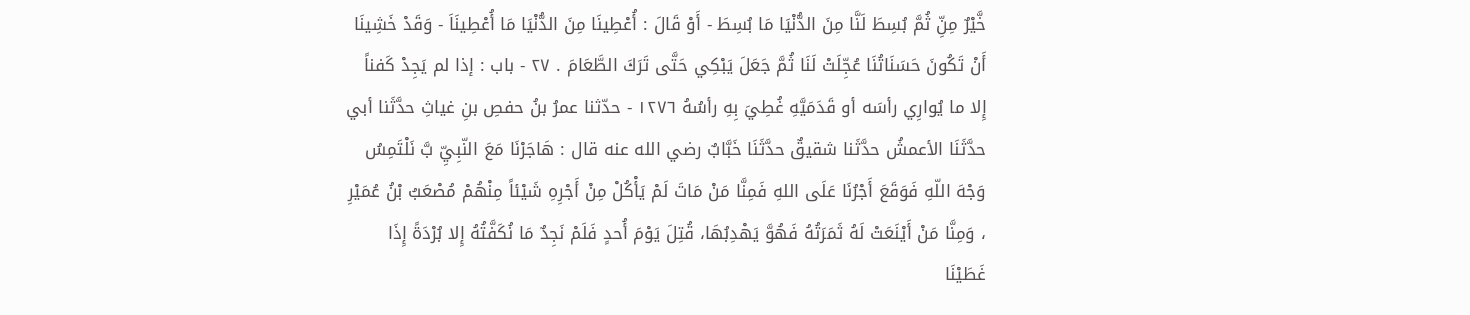خَّيْرٌ مِنِّ ثُمَّ بُسِطَ لَنَّا مِنَ الدُّنْيَا مَا بُسِطَ - أَوْ قَالَ : أُعْطِينَا مِنَ الدُّنْيَا مَا أُعْطِينَاَ - وَقَدْ خَشِينَا أَنْ تَكُونَ حَسَنَاتُنَا عُجِّلَتْ لَنَا ثُمَّ جَعَلَ يَبْكِي حَتَّى تَرَكَ الطَّعَامَ . ٢٧ - باب : إذا لم يَجِدْ كَفناً إِلا ما يُوارِي رأسَه أو قَدَمَيَّهِ غُطِيَ بِهِ رأسُهُ ١٢٧٦ - حدّثنا عمرُ بنُ حفصِ بنِ غياثِ حدَّثَنا أبي حدَّثَنَا الأعمشُ حدَّثَنا شقيقٌ حدَّثَنَا خَبَّابٌ رضي الله عنه قال : هَاجَرْنَا مَعَ النّبِيِّ بَّ نَلْتَمِسُ وَجْهَ اللّهِ فَوَقَعَ أَجْرُنَا عَلَى اللهِ فَمِنَّا مَنْ مَاتَ لَمْ يَأْكُلْ مِنْ أَجْرِهِ شَيْئاً مِنْهُمْ مُصْعَبُ بْنُ عُمَيْرِ ، وَمِنَّا مَنْ أَيْنَعَتْ لَهُ ثَمَرَتُهُ فَهُوَّ يَهْدِبُهَا، قُتِلَ يَوْمَ أُحدٍ فَلَمْ نَجِدٌ مَا نُكَفَّتُهُ إِلا بُرْدَةً إِذَا غَطَيْنَا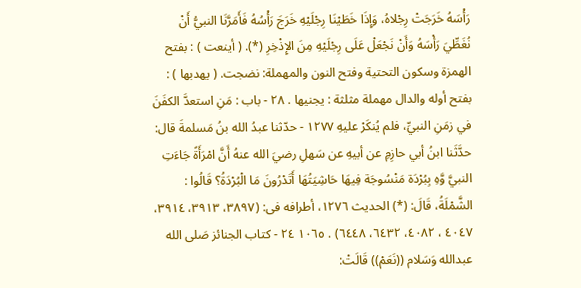رَأْسَهُ خَرَجَتْ رِجْلاهُ، وَإِذَا خَطَيْنَا رِجْلَيْهِ خَرَجَ رَأْسُهُ فَأَمَرَّنَا النبيُّ أَنْ نُغَطِّيَ رَأْسَهُ وَأَنْ نَجْعَلْ عَلَى رِجْلَيْهِ مِنَ الإِذْخِرِ (*). ( أينعت ) : بفتح الهمزة وسكون التحتية وفتح النون والمهملة: نضجت. ( يهدبها ) : بفتح أوله والدال مهملة مثلثة : يجنيها . ٢٨ - باب : مَنِ استعدَّ الكفَنَ في زمَنِ النبيِّ، فلم يُنكَرْ عليهِ ١٢٧٧ - حدّثنا عبدُ الله بنُ مَسلمةَ قال: حدَّثَنا ابنُ أبي حازِمِ عن أبيهِ عن سَهلِ رضيَ الله عنهُ أَنَّ امْرَأَةً جَاءَتِ النبيَّ وَّهِ بِبُرْدَة مَنْسُوجَة فِيهَا حَاشِيَتُهَا أَتَدْرُونَ مَا الْبُرْدَةُ؟ قَالُوا : الشَّمْلَةُ، قَالَ: (*) الحديث ١٢٧٦، أطرافه فى: (٣٨٩٧، ٣٩١٣، ٣٩١٤، ٤٠٤٧ ، ٤٠٨٢، ٦٤٣٢، ٦٤٤٨) . ١٠٦٥ ٢٤ - كتاب الجنائز صَلى الله عبدالله وَسَلام ((نَعَمْ)) قَالَتْ: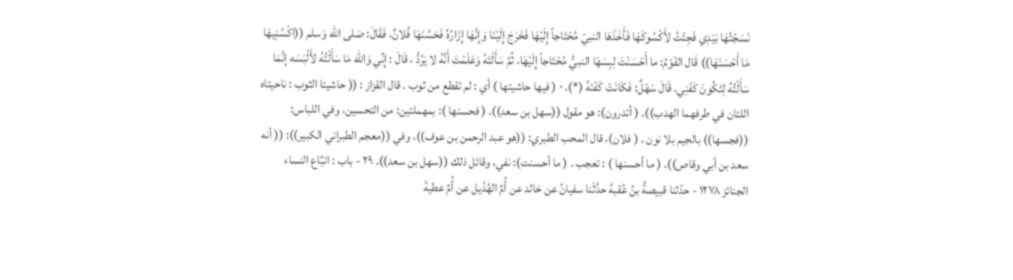نَسَجْتُهَا بَيَدِي فَجِئْتُ لأَكْسُوكَهَا فَأَخَذَهَا النبيّ مُحْتَاجاً إِلَيْهَا فَخَرَجَ إِلَيْنَا وَإِنَّهَا إِزَارُهُ فَحَسَّنَهَا فُلانٌ، فَقَالَ: صَلى الله وَسلم ((اكْسُنِيهَا مَا أَحْسَنَهَا)) قَال القَوْمُ: ما أَحْسَنْتَ لِبِسَهَا النبيُّ مُحْتَاجاً إِلَيْهَا، ثُمَّ سَأَلْتَهُ وَعَلَمْتَ أَنَّهُ لا يَرُدُّ ، قَالَ : إِنِّي وَالله مَا سَأَلْتُهُ لأَلْبَسَه إنَّمَا سَأَلْتُهُ لِتَكُونَ كَفَنِي. قَالَ سَهْلٌ: فَكَانَتْ كَفَنَهُ (*). ٠ ( فيها حاشيتها ) أي : لم تقطع من ثوب . قال القزاز : (( حاشيتا الثوب : ناحيتاه اللتان في طرفهما الهدب)). ( أتدرون): هو مقول ((سهل بن سعد)). ( فحسنها ): بمهملتين: من التحسين، وفي اللباس: ((فجسها)) بالجيم بلا نون . ( فلان)، قال المحب الطبري: ((هو عبد الرحمن بن عوف))، وفي ((معجم الطبراني الكبير)): (( أنه سعد بن أبي وقاص)). ( ما أحسنها ) : تعجب . ( ما أحسنت): نفي، وقائل ذلك ((سهل بن سعد)). ٢٩ - باب : اتبِّاع النساء الجنائز ١٢٧٨ - حدّثنا قبيصةُ بنُ عُقبةَ حدَّثَنا سفيانُ عن خالد عن أُمِّ الهُذَيل عن أُمِّ عطيةَ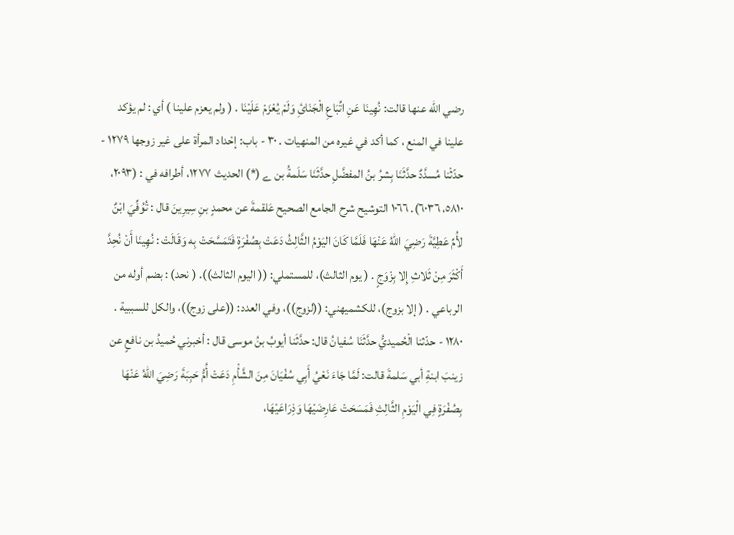رضي الله عنها قالت: نُهِينَا عَنِ اتِّبَاعِ الْجَنَائِ وَلَمْ يُعْزَمْ عَلَيْنَا . ( ولم يعزم علينا ) أي : لم يؤكد علينا في المنع ، كما أكد في غيره من المنهيات . ٣٠ - باب: إحْداد المرأة على غير زوجها ١٢٧٩ - حدّثْنا مُسدَّدٌ حدَّثَنَا بِشرُ بنُ المفضَّلِ حدَّثَنَا سَلَمةُ بن ے (*) الحديث ١٢٧٧، أطرافه في : (٢٠٩٣، ٥٨١٠، ٦٠٣٦). ١٠٦٦ التوشيح شرح الجامع الصحيح عَلقمةَ عن محمدٍ بنِ سِيرِينَ قال : تُوُفِّيَ ابْنٌ لأُمِّ عَطِيَّةَ رَضِيَ اللهُ عَنْهَا فَلَمَّا كَانَ اليَوْمُ الثَّالِثُ دَعَتْ بِصُفْرَةٍ فَتَمَسَّحَتْ بِه وَقَالَتْ : نُهِينَا أَنْ نُحِدَّ أَكْثَرَ مِنْ ثَلاثِ إِلا بِزْوَجٍ . ( يوم الثالث)، للمستملي: (( اليوم الثالث)). ( نحد) : بضم أوله من الرباعي . ( إلا بزوج)، للكشميهني: ((لزوج))، وفي العدد: ((على زوج))، والكل للسببية . ١٢٨٠ - حدّثنا الْحُميديُّ حدَّثَنَا سُفيانُ قال: حدَّثَنا أيوبُ بنُ موسى قال : أخبرني حُميدُ بن نافعٍ عن زينبَ ابنةِ أبي سَلمةَ قالت: لَمَّا جَاءَ نَعْيُ أَبِي سُفْيَانَ مِنَ الشَّأْمِ دَعَتْ أُمُّ حَبِبَةَ رَضِيَ اللهُ عَنْهَا بِصُفْرَةٍ فِي الْيَوْمِ الثَّالِثِ فَمَسَحَتْ عَارِضَيْهَا وَذِرَاعَيْهَا،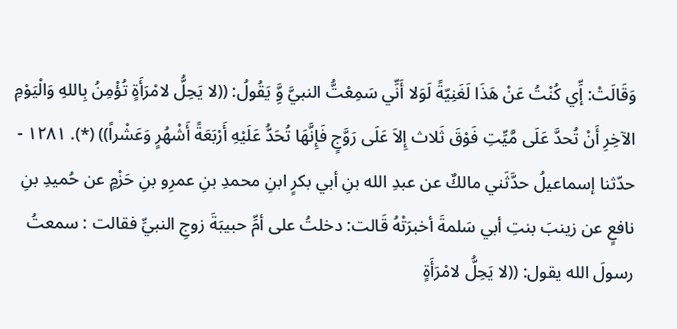وَقَالَتْ: إِّي كُنْتُ عَنْ هَذَا لَغَنِيّةً لَوَلا أَنِّي سَمِعْتُّ النبيَّ وَِّ يَقُولُ: ((لا يَحِلُّ لامْرَأَةٍ تُؤْمِنُ بِاللهِ وَالْيَوْمِ الآخِرِ أَنْ تُحدَّ عَلَى مَّيِّتِ فَوْقَ ثَلاث إِلاَ عَلَى رَوَّجٍ فَإِنَّهَا تُحَدُّ عَلَيْهِ أَرْبَعَةً أَشْهُرٍ وَعَشْراً)) (*). ١٢٨١ - حدّثنا إسماعيلُ حدَّثَني مالكٌ عن عبدِ الله بنِ أبي بكرٍ ابنِ محمدِ بنِ عمرِو بنِ حَزْمٍ عن حُميدِ بنِ نافعٍ عن زينبَ بنتِ أبي سَلمةَ أخبرَتْهُ قَالت: دخلتُ على أمِّ حبيبَةَ زوجِ النبيِّ فقالت : سمعتُ رسولَ الله يقول: ((لا يَحِلُّ لامْرَأَةٍ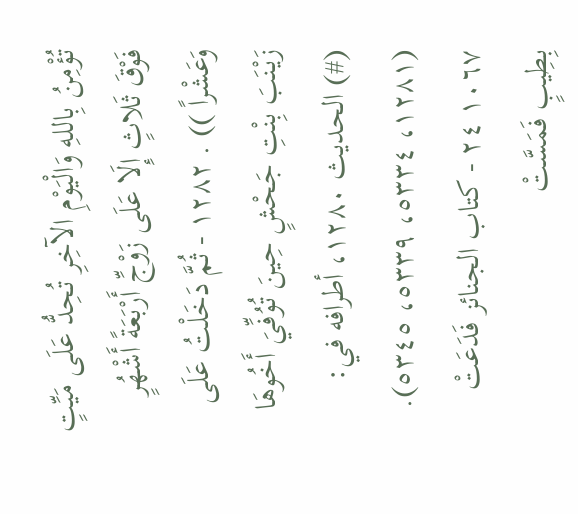تُؤْمِنُ بِاللهِ وَالْيَوْمِ الآخِرِ تُحِدُّ عَلَى مَيِّتٍ فَوْقَ ثَلاثٍ إِلَا عَلَى زَوْجِّ أَرْبَعَةً أَشْهُرٍ وَعَشْراً )) . ١٢٨٢ - ثُمَّ دَخَلْتُ عَلَى زَيْنَبَ بِنْتِ جَحْشٍ حِينَ تُوُفِّيَ أَخُوهَا (#) الحديث ١٢٨٠، أطرافه في: (١٢٨١، ٥٣٣٤، ٥٣٣٩، ٥٣٤٥). ١٠٦٧ ٢٤ - كتاب الجنائز فَدَعَتْ بِطِيبٍ فَمَسَّتْ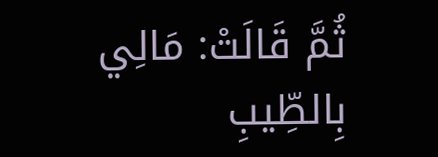ثُمَّ قَالَتْ: مَالِي بِالطِّيبِ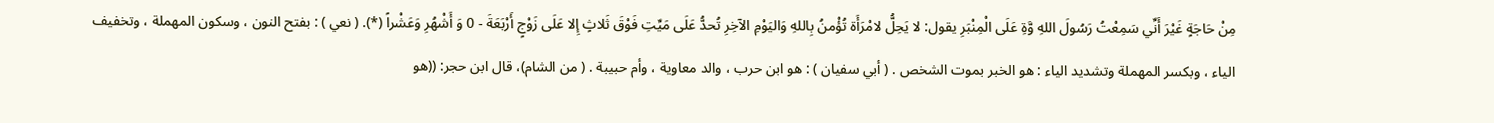مِنْ حَاجَةٍ غَيْرَ أَنِّي سَمِعْتُ رَسُولَ اللهِ وَّةِ عَلَى الْمِنْبَرِ يقول: لا يَحِلُّ لامْرَأَة تُؤْمنُ بِاللهِ وَاليَوْمِ الآخِرِ تُحدُّ عَلَى مَيِّتِ فَوْقَ ثَلاثٍ إِلا عَلَى زَوْجٍ أَرْبَعَةَ - 0 وَ أَشْهُرِ وَعَشْراً (*). ( نعي ) : بفتح النون ، وسكون المهملة ، وتخفيف الياء ، وبكسر المهملة وتشديد الياء : هو الخبر بموت الشخص . ( أبي سفيان ) : هو ابن حرب ، والد معاوية ، وأم حبيبة . ( من الشام)، قال ابن حجر: ((هو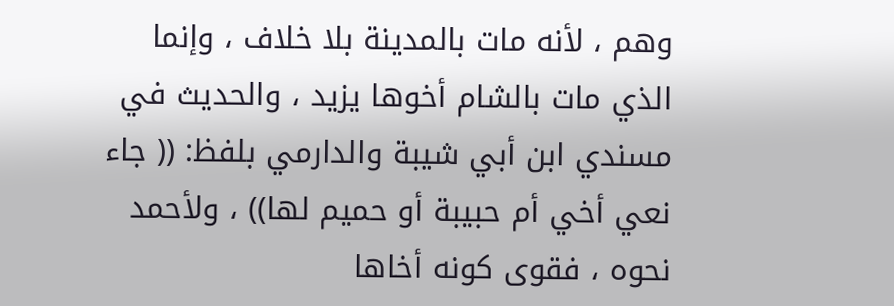وهم ، لأنه مات بالمدينة بلا خلاف ، وإنما الذي مات بالشام أخوها يزيد ، والحديث في مسندي ابن أبي شيبة والدارمي بلفظ: (( جاء نعي أخي أم حبيبة أو حميم لها)) ، ولأحمد نحوه ، فقوى كونه أخاها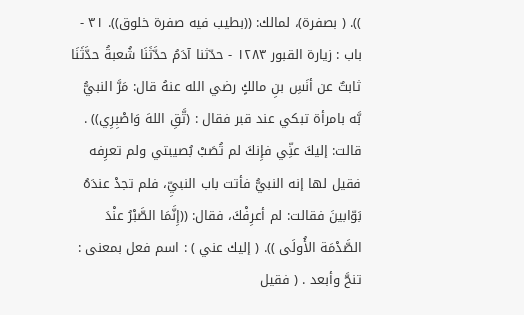)). ( بصفرة)، لمالك: ((بطيب فيه صفرة خلوق)). ٣١ - باب : زيارة القبور ١٢٨٣ - حدّثنا آدَمُ حدَّثَنَا شُعبةُ حدَّثَنَا ثابتٌ عن أنَسِ بنِ مالكٍ رضي الله عنهُ قال: مَرَّ النبيُّ بَّه بامرأة تبكي عند قبر فقال : (تَّقِ اللهَ وَاصْبِرِي)) . قالت: إليكَ عنِّي فإِنكَ لم تُصَبْ بُصيبتي ولم تعرِفه فقيل لها إنه النبيُّ فأتت باب النبيِّ، فلم تجدْ عندَهُ بَوّابينَ فقالت: لم أعرِفْكَ، فقال: ((إِنَّمَا الصَّبْرُ عنْدَ الصَّدْمَة الأُولَى )). ( إليك عني ) : اسم فعل بمعنى : تنحَّ وأبعد . ( فقيل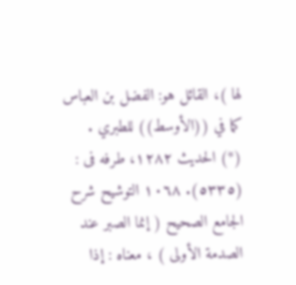لها )، القائل هو: الفضل بن العباس كما في ((الأوسط)) للطبري . (*) الحديث ١٢٨٢، طرفه فى : (٥٣٣٥). ١٠٦٨ التوشيح شرح الجامع الصحيح ( إنما الصبر عند الصدمة الأولى ) ، معناه : إذا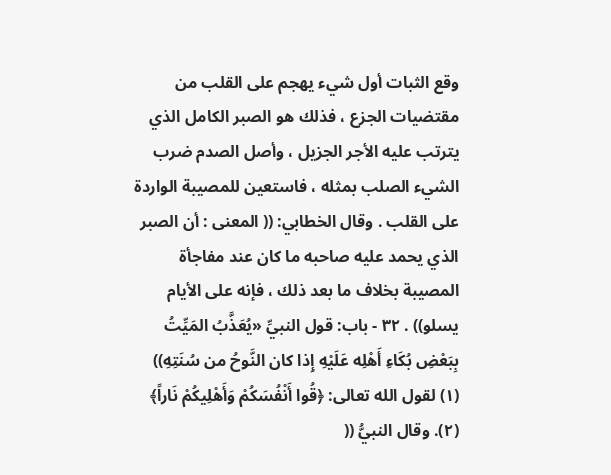وقع الثبات أول شيء يهجم على القلب من مقتضيات الجزع ، فذلك هو الصبر الكامل الذي يترتب عليه الأجر الجزيل ، وأصل الصدم ضرب الشيء الصلب بمثله ، فاستعين للمصيبة الواردة على القلب . وقال الخطابي: (( المعنى : أن الصبر الذي يحمد عليه صاحبه ما كان عند مفاجأة المصيبة بخلاف ما بعد ذلك ، فإنه على الأيام يسلو)) . ٣٢ - باب: قول النبيِّ «يُعَذَّبُ المَيِّتُ بِبَعْضِ بُكَاءِ أَهْلِه عَلَيْهِ إِذا كان النَّوحُ من سُنَتِهِ)) (١) لقول الله تعالى: ﴿قُوا أَنْفُسَكُمْ وَأَهْلِيكُمْ نَاراً﴾ (٢). وقال النبيُّ ((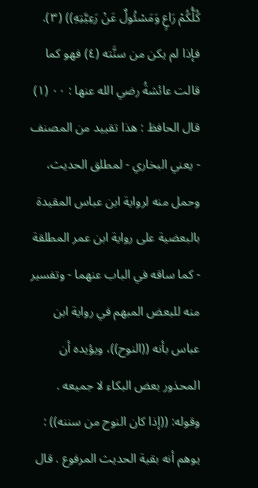كُلُّكُمْ رَاعٍ وَمَسْئُولٌ عَنْ رَعِيَّتِهِ)) (٣). فإذا لم يكن من سنَّته (٤) فهو كما قالت عائشةُ رضي الله عنها : ٠٠ (١) قال الحافظ : هذا تقييد من المصنف - يعني البخاري - لمطلق الحديث، وحمل منه لرواية ابن عباس المقيدة بالبعضية على رواية ابن عمر المطلقة - كما ساقه في الباب عنهما - وتفسير منه للبعض المبهم في رواية ابن عباس بأنه ((النوح))، ويؤيده أن المحذور بعض البكاء لا جميعه . وقوله: ((إذا كان النوح من سننه)) : يوهم أنه بقية الحديث المرفوع . قال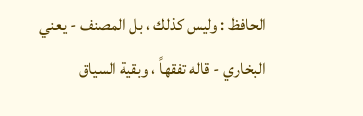الحافظ : وليس كذلك ، بل المصنف - يعني البخاري - قاله تفقهاً ، وبقية السياق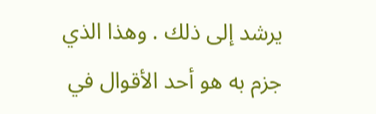يرشد إلى ذلك . وهذا الذي جزم به هو أحد الأقوال في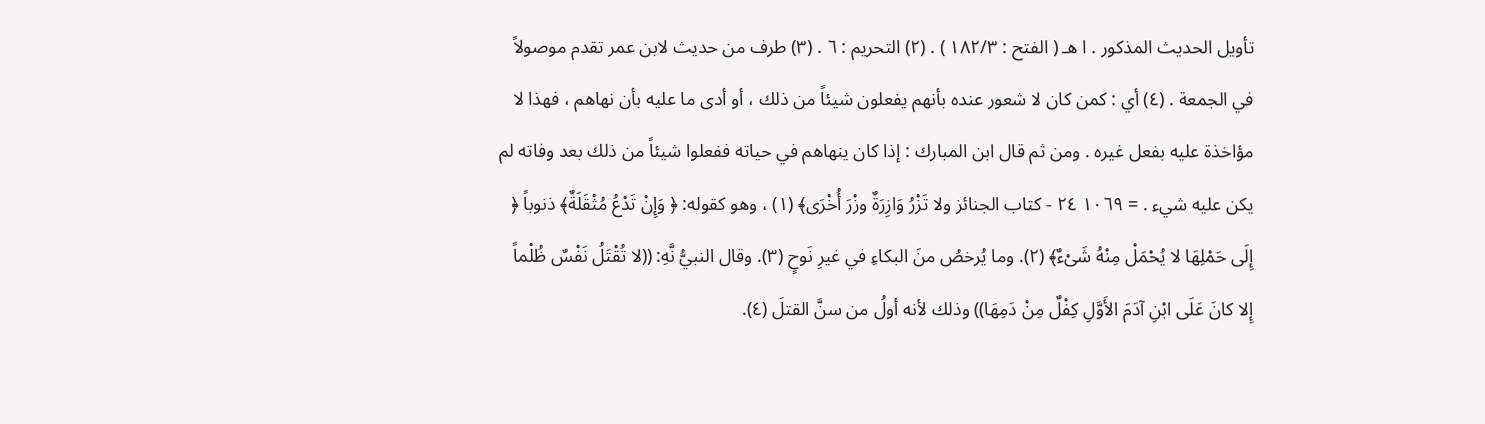تأويل الحديث المذكور . ا هـ ( الفتح : ١٨٢/٣ ) . (٢) التحريم : ٦ . (٣) طرف من حديث لابن عمر تقدم موصولاً في الجمعة . (٤) أي : كمن كان لا شعور عنده بأنهم يفعلون شيئاً من ذلك ، أو أدى ما عليه بأن نهاهم ، فهذا لا مؤاخذة عليه بفعل غيره . ومن ثم قال ابن المبارك : إذا كان ينهاهم في حياته ففعلوا شيئاً من ذلك بعد وفاته لم يكن عليه شيء . = ١٠٦٩ ٢٤ - كتاب الجنائز ولا تَزْرُ وَازِرَةٌ وزْرَ أُخْرَى﴾ (١) ، وهو كقوله: ﴿ وَإِنْ تَدْعُ مُثْقَلَةٌ﴾ ذنوباً ﴿ إِلَى حَمْلِهَا لا يُحْمَلْ مِنْهُ شَىْءٌ﴾ (٢). وما يُرخصُ منَ البكاءِ في غيرِ نَوحٍ (٣). وقال النبيُّ نَّهِ: ((لا تُقْتَلُ نَفْسٌ ظُلْماً إِلا كانَ عَلَى ابْنِ آدَمَ الأَوَّلِ كِفْلٌ مِنْ دَمِهَا)) وذلك لأنه أولُ من سنَّ القتلَ (٤).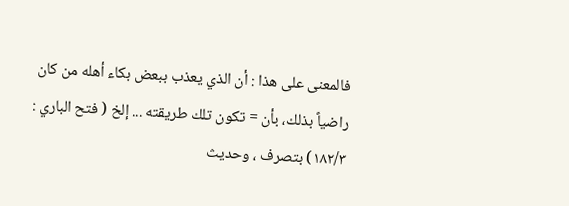فالمعنى على هذا : أن الذي يعذب ببعض بكاء أهله من كان راضياً بذلك، بأن = تكون تلك طريقته ... إلخ ( فتح الباري : ١٨٢/٣) بتصرف ، وحديث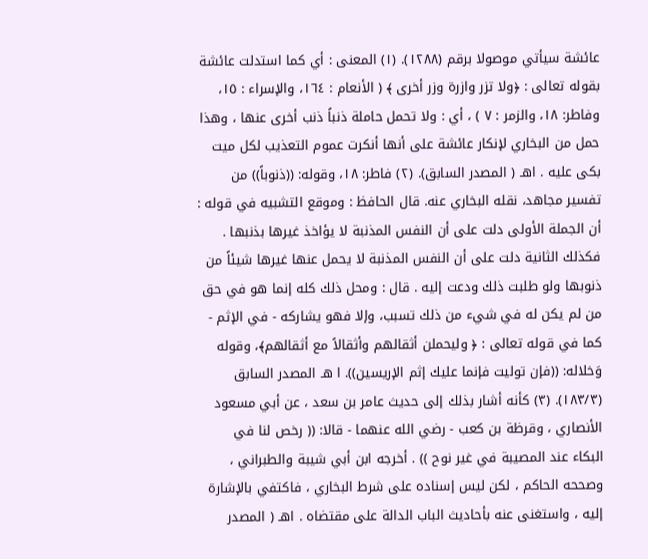عائشة سيأتي موصولا برقم (١٢٨٨). (١) المعنى : أي كما استدلت عائشة بقوله تعالى : ﴿ولا تزر وازرة وزر أخرى ﴾ ( الأنعام : ١٦٤، والإسراء : ١٥، وفاطر: ١٨، والزمر : ٧ ) ، أي : ولا تحمل حاملة ذنباً ذنب أخرى عنها ، وهذا حمل من البخاري لإنكار عائشة على أنها أنكرت عموم التعذيب لكل ميت بكى عليه . اهـ ( المصدر السابق). (٢) فاطر: ١٨، وقوله: ((ذنوباً)) من تفسير مجاهد، نقله البخاري عنه. قال الحافظ : وموقع التشبيه في قوله : أن الجملة الأولى دلت على أن النفس المذنبة لا يؤاخذ غيرها بذنبها . فكذلك الثانية دلت على أن النفس المذنبة لا يحمل عنها غيرها شيئاً من ذنوبها ولو طلبت ذلك ودعت إليه . قال : ومحل ذلك كله إنما هو في حق من لم يكن له في شيء من ذلك تسبب، وإلا فهو يشاركه - في الإثم - كما في قوله تعالى : ﴿ وليحملن أثقالهم وأثقالاً مع أثقالهم﴾، وقوله وَخلاله: ((فإن توليت فإنما عليك إثم الإريسين)). ا هـ المصدر السابق (١٨٣/٣). (٣) كأنه أشار بذلك إلى حديث عامر بن سعد ، عن أبي مسعود الأنصاري ، وقرظة بن كعب - رضي الله عنهما - قالا: (( رخص لنا في البكاء عند المصيبة في غير نوح )) . أخرجه ابن أبي شيبة والطبراني ، وصححه الحاكم ، لكن ليس إسناده على شرط البخاري ، فاكتفي بالإشارة إليه ، واستغنى عنه بأحاديث الباب الدالة على مقتضاه . اهـ ( المصدر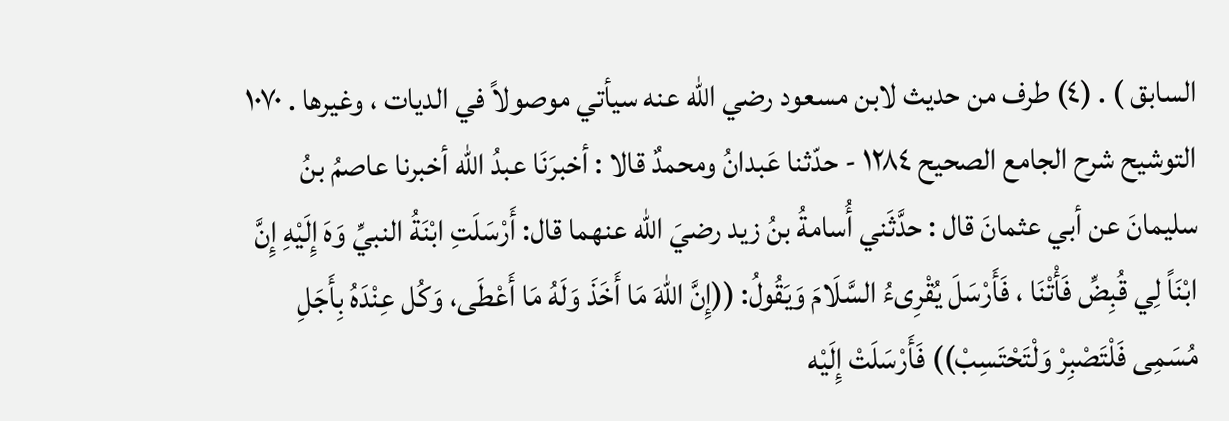السابق ) . (٤) طرف من حديث لابن مسعود رضي الله عنه سيأتي موصولاً في الديات ، وغيرها . ١٠٧٠ التوشيح شرح الجامع الصحيح ١٢٨٤ - حدّثنا عَبدانُ ومحمدٌ قالا : أخبرَنَا عبدُ الله أخبرنا عاصمُ بنُ سليمانَ عن أبي عثمانَ قال : حدَّثَني أُسامةُ بنُ زيد رضيَ الله عنهما قال: أَرْسَلَتِ ابْنَةُ النبيِّ وَهَ إِلَيْهِ إِنَّ ابْنَاً لِي قُبِضِّ فَأْتْنَا ، فَأَرْسَلَ يُقْرِىءُ السَّلَامَ وَيَقُولُ: ((إِنَّ اللهَ مَا أَخَذَ وَلَهُ مَا أَعْطَى، وَكُل عِنْدَهُ بِأَجَلِ مُسَمِى فَلْتَصْبِرْ وَلْتَحْتَسِبْ)) فَأَرْسَلَتْ إِلَيْه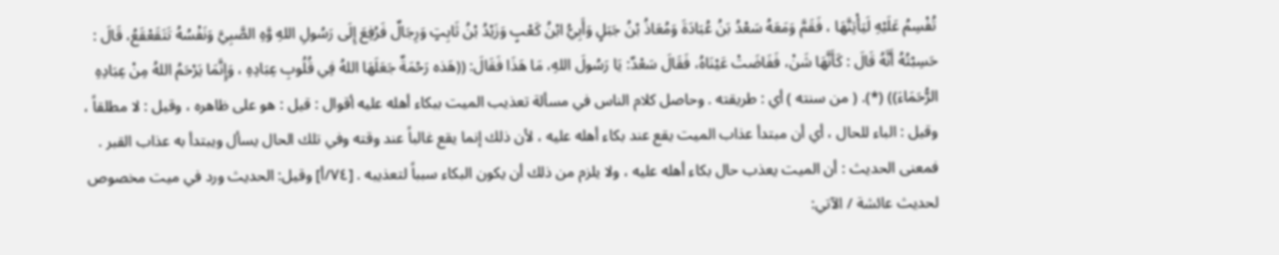تُفْسِمُ عَلَيْهِ لَيَأْتِنَّهَا ، فَقَمَّ وَمَعَهُ سَعْدُ بَنُ عُبَادَةَ وَمُعَاذُ بْنُ جَبَلٍ وَأَبِيُّ ابْنُ كَعْبٍ وَزَيْدُ بْنُ ثَابِتٍ وَرِجَالٌ فَرُفِعَ إِلَى رَسُولِ اللهِ وَّهِ الصَّبِيَّ وَنَفْسُهُ تَتَقَعْقَعُ، قَالَ : حَسِبْتُهُ أَنَّهُ قَالَ : كَأَنَّهَا شَنْ، فَفَاضَتْ عَيْنَاهُ، فَقَالَ سَعْدٌ: يَا رَسُولَ اللهِ، مَا هَذَا فَقَالَ: ((هَذه رَحْمَةٌ جَعَلَهَا اللهُ فِي قُلُوبِ عِبَادِهِ ، وَإِنَّمَا يَرْحَمُ اللهُ مِنْ عِبَادِهِ الرُّحَمَاءَ)) (*). ( من سنته ) أي : طريقته . وحاصل كلام الناس في مسألة تعذيب الميت ببكاء أهله عليه أقوال : قيل : هو على ظاهره ، وقيل : لا مطلقاً ، وقيل : الباء للحال ، أي أن مبتدأ عذاب الميت يقع عند بكاء أهله عليه ، لأن ذلك إنما يقع غالباً عند وقته وفي تلك الحال يسأل ويبتدأ به عذاب القبر . فمعنى الحديث : أن الميت يعذب حال بكاء أهله عليه ، ولا يلزم من ذلك أن يكون البكاء سبباً لتعذيبه . [٧٤/أ] وقيل: الحديث ورد في ميت مخصوص لحديث عائشة / الآتي: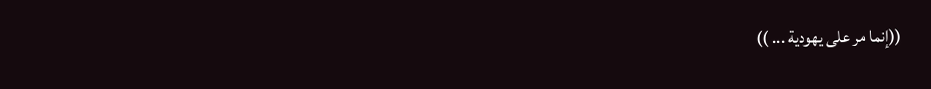((إنما مر على يهودية ... ))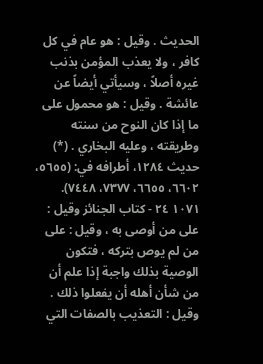الحديث . وقيل : هو عام في كل كافر ، ولا يعذب المؤمن بذنب غيره أصلاً ، وسيأتي أيضاً عن عائشة . وقيل : هو محمول على ما إذا كان النوح من سنته وطريقته ، وعليه البخاري . (*) حديث ١٢٨٤، أطرافه في: (٥٦٥٥، ٦٦٠٢، ٦٦٥٥، ٧٣٧٧، ٧٤٤٨). ١٠٧١ ٢٤ - كتاب الجنائز وقيل : على من أوصى به ، وقيل : على من لم يوص بتركه ، فتكون الوصية بذلك واجبة إذا علم أن من شأن أهله أن يفعلوا ذلك . وقيل : التعذيب بالصفات التي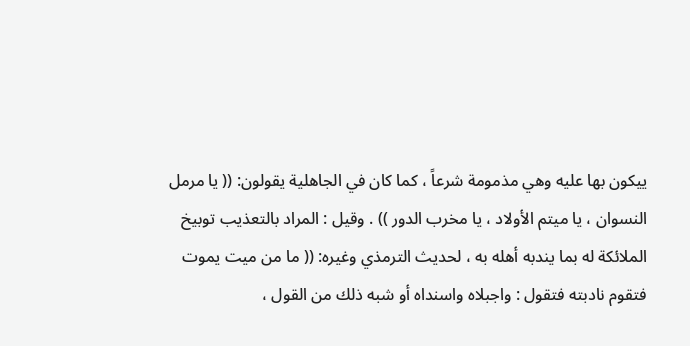ييكون بها عليه وهي مذمومة شرعاً ، كما كان في الجاهلية يقولون: (( يا مرمل النسوان ، يا ميتم الأولاد ، يا مخرب الدور )) . وقيل : المراد بالتعذيب توبيخ الملائكة له بما يندبه أهله به ، لحديث الترمذي وغيره: (( ما من ميت يموت فتقوم نادبته فتقول : واجبلاه واسنداه أو شبه ذلك من القول ،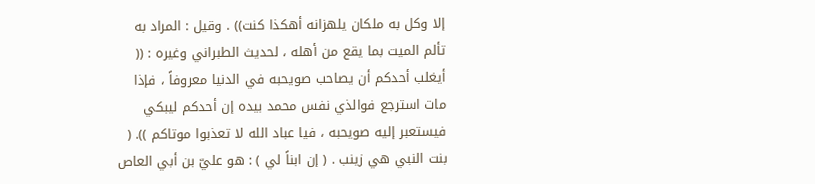إلا وكل به ملكان يلهزانه أهكذا كنت)) . وقيل : المراد به تألم الميت بما يقع من أهله ، لحديث الطبراني وغيره : (( أيغلب أحدكم أن يصاحب صويحبه في الدنيا معروفاً ، فإذا مات استرجع فوالذي نفس محمد بيده إن أحدكم ليبكي فيستعبر إليه صويحبه ، فيا عباد الله لا تعذبوا موتاكم )). ( بنت النبي هي زينب . ( إن ابناً لي ) : هو عليّ بن أبي العاص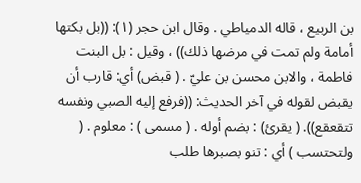بن الربيع ، قاله الدمياطي . وقال ابن حجر (١): ((بل بكتها أمامة ولم تمت في مرضها ذلك)) ، وقيل : بل البنت فاطمة ، والابن محسن بن عليّ . ( قبض) أي: قارب أن يقبض لقوله في آخر الحديث: ((فرفع إليه الصبي ونفسه تتقعقع)). ( يقرئ) : بضم أوله . ( مسمى ) : معلوم . ( ولتحتسب ) أي : تنو بصبرها طلب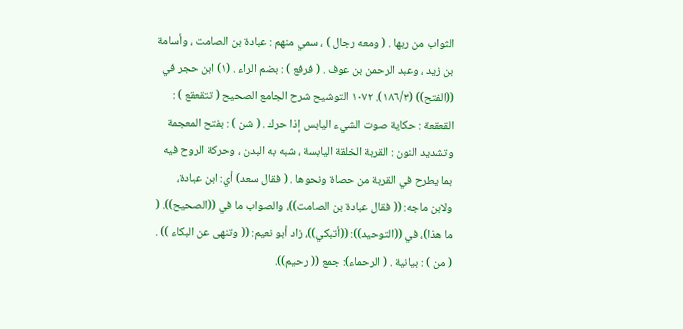الثواب من ربها . ( ومعه رجال ) ، سمي منهم : عبادة بن الصامت ، وأسامة بن زيد ، وعبد الرحمن بن عوف . ( فرفع ) : بضم الراء . (١) ابن حجر في ((الفتح)) (١٨٦/٣). ١٠٧٢ التوشيح شرح الجامع الصحيح ( تتقعقع ) : القعقعة : حكاية صوت الشيء اليابس إذا حرك . ( شن ) : بفتح المعجمة وتشديد النون : القربة الخلقة اليابسة ، شبه به البدن ، وحركة الروح فيه بما يطرح في القربة من حصاة ونحوها . ( فقال سعد) أي: ابن عبادة، ولابن ماجه: (( فقال عبادة بن الصامت))، والصواب ما في ((الصحيح)). ( ما هذا)، في ((التوحيد)): ((أتبكي))، زاد أبو نعيم: (( وتنهى عن البكاء )) . ( من ) : بيانية . ( الرحماء): جمع (( رحيم)).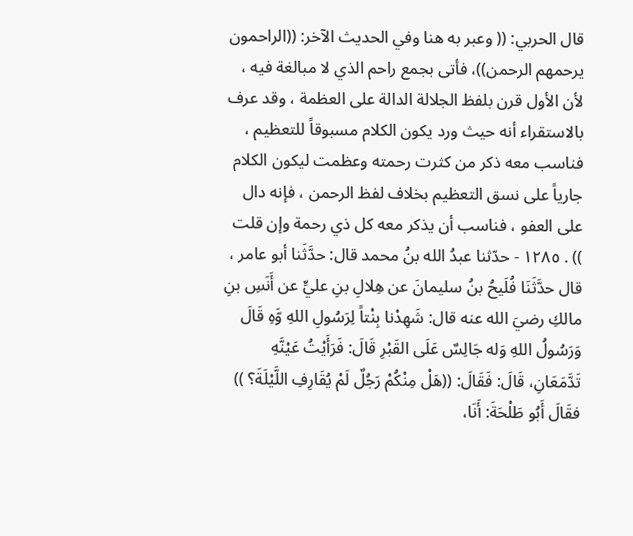قال الحربي: (( وعبر به هنا وفي الحديث الآخر: ((الراحمون يرحمهم الرحمن))، فأتى بجمع راحم الذي لا مبالغة فيه ، لأن الأول قرن بلفظ الجلالة الدالة على العظمة ، وقد عرف بالاستقراء أنه حيث ورد يكون الكلام مسبوقاً للتعظيم ، فناسب معه ذكر من كثرت رحمته وعظمت ليكون الكلام جارياً على نسق التعظيم بخلاف لفظ الرحمن ، فإنه دال على العفو ، فناسب أن يذكر معه كل ذي رحمة وإن قلت )) . ١٢٨٥ - حدّثنا عبدُ الله بنُ محمد قال: حدَّثَنا أبو عامر ، قال حدَّثَنَا فُلَيحُ بنُ سليمانَ عن هِلالِ بنِ عليٍّ عن أَنَسِ بنِ مالكِ رضيَ الله عنه قال: شَهِدْنا بِنْتاً لِرَسُولِ اللهِ وَّهِ قَالَ وَرَسُولُ اللهِ وَله جَالِسٌ عَلَى القَبْرِ قَالَ: فَرَأَيْتُ عَيْنَّهِ تَدَّمَعَانِ، قَالَ: فَقَالَ: ((هَلْ مِنْكُمْ رَجُلٌ لَمْ يُقَارِفِ اللَّيْلَةَ؟ )) فقَالَ أَبُو طَلْحَةَ: أَنَا،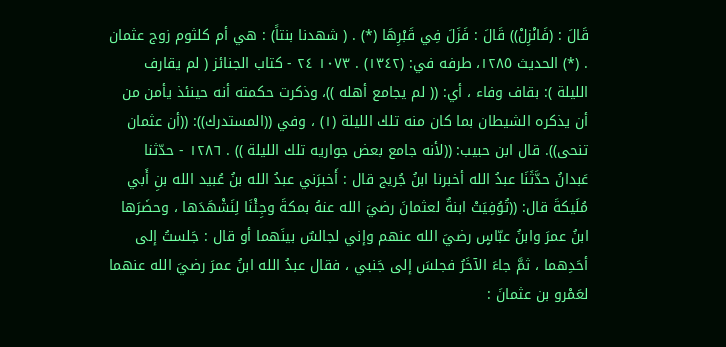قَالَ : (فَانْزِلْ)) قَالَ : فَزَلَ فِي قَبْرِهَا (*) . ( شهدنا بنتاً) : هي أم كلثوم زوج عثمان . (*) الحديث ١٢٨٥، طرفه في: (١٣٤٢) . ١٠٧٣ ٢٤ - كتاب الجنائز ( لم يقارف الليلة ): بقاف وفاء ، أي: (( لم يجامع أهله ))، وذكرت حكمته أنه حينئذ يأمن من أن يذكره الشيطان بما كان منه تلك الليلة (١) ، وفي ((المستدرك)): ((أن عثمان تنحى)). قال ابن حبيب: ((لأنه جامع بعض جواريه تلك الليلة )) . ١٢٨٦ - حدّثنا عَبدانُ حدَّثَنَا عبدُ الله أخبرنا ابنُ جُريج قال : أَخبرَني عبدُ الله بنُ عُبيد الله بنِ أَبي مُلَيكةَ قال: ((تُوُفِيَتْ ابنةٌ لعثمانَ رضيَ الله عنهُ بمكةَ وجِئْنَا لِنَشْهَدَها ، وحضَرَها ابنُ عمرَ وابنُ عبّاسٍ رضيَ الله عنهم وإني لجالسٌ بينَهما أو قال : جَلستُ إلى أحَدِهما ، ثمَّ جاءَ الآخَرُ فجلسَ إلى جَنبي ، فقال عبدُ الله ابنُ عمرَ رضيَ الله عنهما لعَمْرو بن عثمانَ :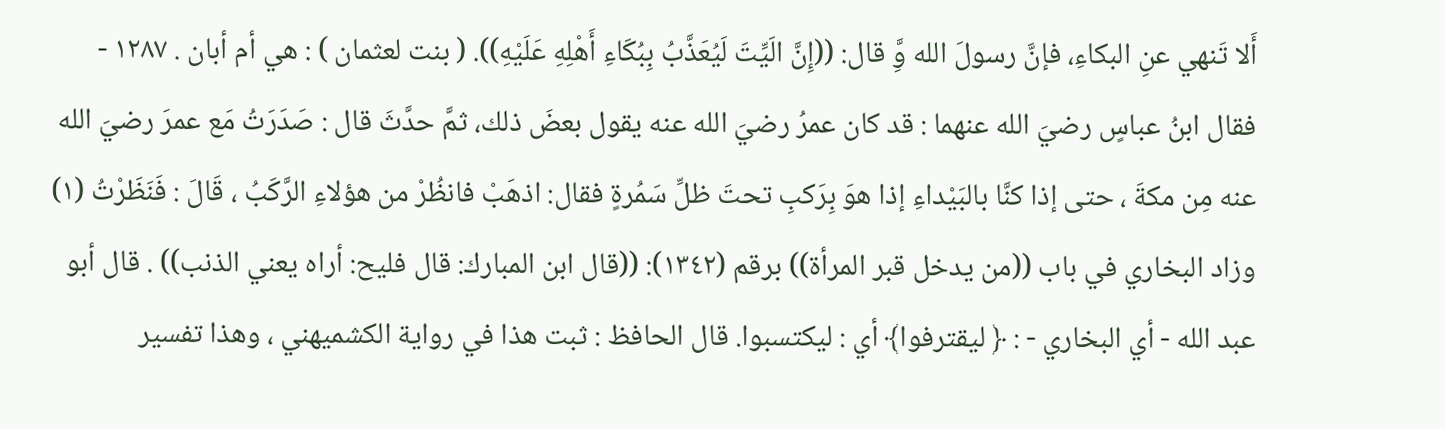أَلا تَنهي عنِ البكاءِ، فإنَّ رسولَ الله وَِّ قال: ((إِنَّ الَيِّتَ لَيُعَذَّبُ بِبُكَاءِ أَهْلِهِ عَلَيْهِ)). ( بنت لعثمان ) : هي أم أبان . ١٢٨٧ - فقال ابنُ عباسٍ رضيَ الله عنهما : قد كان عمرُ رضيَ الله عنه يقول بعضَ ذلك، ثمَّ حدَّثَ قال : صَدَرَتُ مَع عمرَ رضيَ الله عنه مِن مكةَ ، حتى إذا كنَّا بالبَيْداءِ إذا هوَ بِرَكبِ تحتَ ظلِّ سَمُرةٍ فقال: اذهَبْ فانظُرْ من هؤلاءِ الرَّكَبُ ، قَالَ : فَنَظَرْتُ (١) وزاد البخاري في باب ((من يدخل قبر المرأة)) برقم (١٣٤٢): ((قال ابن المبارك: قال فليح: أراه يعني الذنب)) . قال أبو عبد الله - أي البخاري - : ﴿ ليقترفوا﴾ أي : ليكتسبوا. قال الحافظ : ثبت هذا في رواية الكشميهني ، وهذا تفسير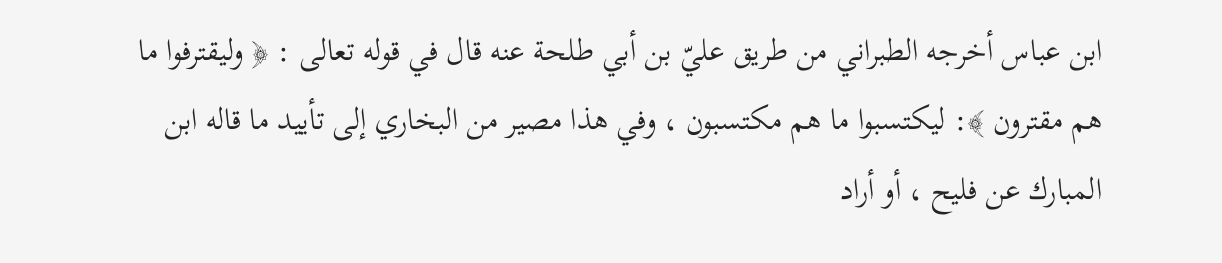ابن عباس أخرجه الطبراني من طريق عليّ بن أبي طلحة عنه قال في قوله تعالى : ﴿ وليقترفوا ما هم مقترون ﴾: ليكتسبوا ما هم مكتسبون ، وفي هذا مصير من البخاري إلى تأييد ما قاله ابن المبارك عن فليح ، أو أراد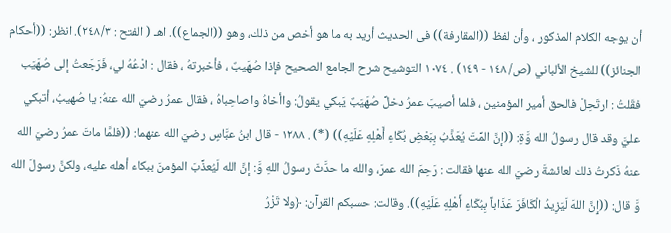أن يوجه الكلام المذكور ، وأن لفظ ((المقارفة)) فى الحديث أريد به ما هو أخص من ذلك، وهو ((الجماع)). اهـ ( الفتح : ٢٤٨/٣). انظر: ((أحكام الجنائز)) للشيخ الألباني (ص/ ١٤٨ - ١٤٩) . ١٠٧٤ التوشيح شرح الجامع الصحيح فإذا صُهَيبٌ ، فأخبرتهُ ، فقال : ادْعُهُ لي، فَرَجَعتُ إلى صُهَيَب فقَلتُ : ارتَحِلْ فالحق أمير المؤمنين ، فلما أصيبَ عمرُ دخلِّ صُهَيَبٌ يَبكي يقولُ: واأخاهُ واصاحِباهُ ، فقال عمرُ رضيَ الله عنهُ: يا صُهيبُ، أتبكي عليَّ وقد قال رسولُ الله وَّةِ: ((إنَّ المِّتَ يُعَذَّبُ بِبَعْضِ بُكَاءِ أَهْلِهِ عَلَيْهِ)) (*) . ١٢٨٨ - قال ابنُ عبَّاسٍ رضيَ الله عنهما: ((فلمَّا ماتَ عمرُ رضيَ الله عنهُ ذَكرتُ ذلك لعائشةَ رضيَ الله عنها فقالت : رَحِمَ الله عمرَ، والله ما حدَّثَ رسولُ اللهِ وَّ: إنَّ الله لَيُعذِّبَ المؤمنَ ببكاء أهله عليه، ولكنَّ رسولَ الله وَّ قال: ((إِنَّ اللهَ لَيَزِيدُ الْكَافَرَ عَذَاباً بِبُكَاءِ أَهْلِهِ عَلَيْهِ)). وقالت: حسبكم القرآن: ﴿ولا تَزْرُ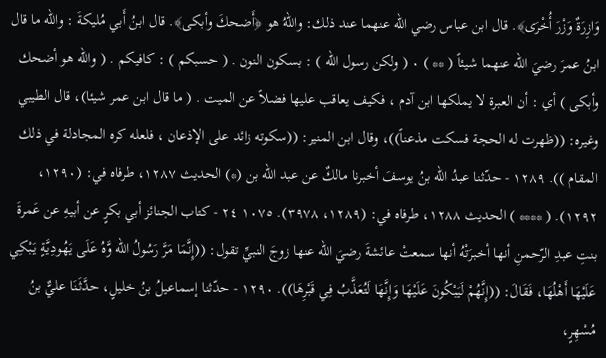وَازِرَةٌ وَزْرَ أُخْرَى﴾. قال ابن عباس رضي الله عنهما عند ذلك: واللهُ هو ﴿أَضحكَ وأبكى﴾. قال ابنُ أَبي مُليكةَ : والله ما قال ابنُ عمرَ رضيَ الله عنهما شيئاً ( ** ) ٠ ( ولكن رسول الله ) : بسكون النون . ( حسبكم ) : كافيكم . ( والله هو أضحك وأبكى ) أي : أن العبرة لا يملكها ابن آدم ، فكيف يعاقب عليها فضلاً عن الميت . ( ما قال ابن عمر شيئا)، قال الطيبي وغيره: ((ظهرت له الحجة فسكت مذعناً))، وقال ابن المنير: ((سكوته زائد على الإذعان ، فلعله كره المجادلة في ذلك المقام )). ١٢٨٩ - حدّثنا عبدُ الله بنُ يوسفَ أخبرنا مالكٌ عن عبد الله بن (*) الحديث ١٢٨٧، طرفاه في: (١٢٩٠، ١٢٩٢). ( **** ) الحديث ١٢٨٨، طرفاه في: (١٢٨٩، ٣٩٧٨). ١٠٧٥ ٢٤ - كتاب الجنائز أبي بكرٍ عن أبيهِ عن عَمرةَ بنتِ عبدِ الرّحمنِ أنها أخبرَتْهُ أنها سمعتْ عائشةَ رضيَ الله عنها زوجَ النبيِّ تقول: ((إِنَّمَا مَرَّ رَسُولُ الله وَّهُ عَلَى يَهُودِيَّةٍ يَبْكِي عَلَيْهَا أَهْلُهَا، فَقَالَ: ((إِنَّهُمْ لَيَبْكُونَ عَلَيْهَا وَإِنَّهَا لَتُعَذَّبُ فِي قَبْرِهَا)). ١٢٩٠ - حدّثنا إسماعيلُ بنُ خليلٍ، حدَّثَنَا عليٌّ بنُ مُسْهِرٍ،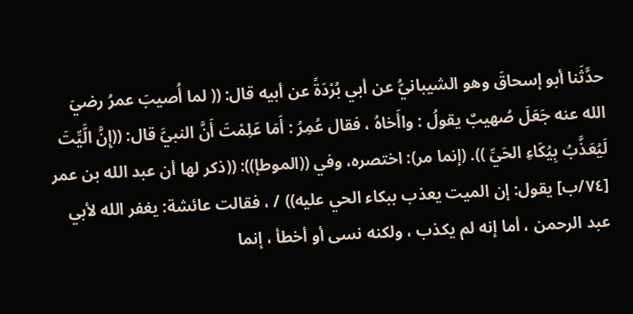حدَّثَنا أبو إسحاقَ وهو الشيبانيُّ عن أبي بُرْدَةً عن أبيه قال: (( لما أُصيبَ عمرُ رضيَ الله عنه جَعَلَ صُهيبٌ يقولُ : واأَخاهُ ، فقال عُمِرُ : أَمَا عَلِمْتَ أَنَّ النبيَّ قال: ((إِنَّ الَّيِّتَ لَيُعَذَّبُ بِيُكَاءِ الحَيِّ )). (إنما مر): اختصره، وفي ((الموطإ)): ((ذكر لها أن عبد الله بن عمر [٧٤/ب] يقول: إن الميت يعذب ببكاء الحي عليه)) / ، فقالت عائشة: يغفر الله لأبي عبد الرحمن ، أما إنه لم يكذب ، ولكنه نسى أو أخطأ ، إنما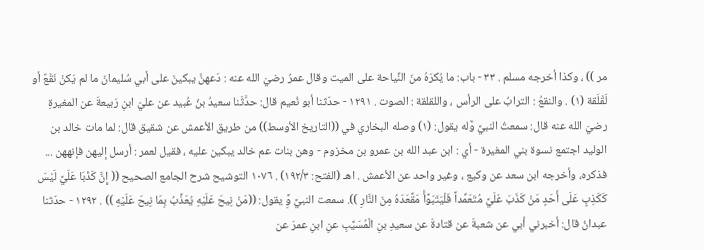مر )) ، وكذا أخرجه مسلم . ٣٣ - باب: ما يُكرَهُ منَ النِّياحة على الميت وقال عمرُ رضيَ الله عنه : دَعهنَّ يبكينَ على أبي سُليمانَ ما لم يَكنْ نَقْعٌ أو لَقْلَقة (١) . والنقعُ : الترابُ على الرأس ، واللقلقة : الصوت . ١٢٩١ - حدّثنا أبو نُعيم قال: حدَّثَنا سعيدُ بنُ عُبيد عن عليّ ابنِ رَبيعةَ عن المغيرةِ رضيَ الله عنه قال: سمعتُ النبيَّ وَّله يقول: (١) وصله البخاري في ((التاريخ الأوسط)) من طريق الأعمش عن شقيق قال: لما مات خالد بن الوليد اجتمع نسوة بني المغيرة - أي : ابن عبد الله بن عمرو بن مخزوم - وهن بنات عم خالد يبكين عليه ، فقيل لعمر : أرسل إليهن فإنههن ... فذكره، وأخرجه ابن سعد عن وكيع ، وغير واحد عن الأعمش . اهـ (الفتح: ١٩٢/٣) . ١٠٧٦ التوشيح شرح الجامع الصحيح (( إِنَّ كَذْبَا عَلَيَّ لَيْسَ كَكَذِبٍ عَلَى أَحَدٍ مَنْ كَذَبَ عَلَيَّ مُتَعَمِّداً فَلْيَتَبَوَّأْ مَقَّعَدَهُ مِنَ النَّارِ )). سمعت النبيَّ وَِّ يقول: ((مَنْ نِيحَ عَلَيْهِ يُعَذَّبُ بِمَا نِيحَ عَلَيْهِ )) . ١٢٩٢ - حدّثنا عبدانُ قال: أخبرني أبي عن شعبةَ عن قتادةَ عن سعيدِ بنِ الْمُسَيَّبِ عنِ ابنِ عمرَ عن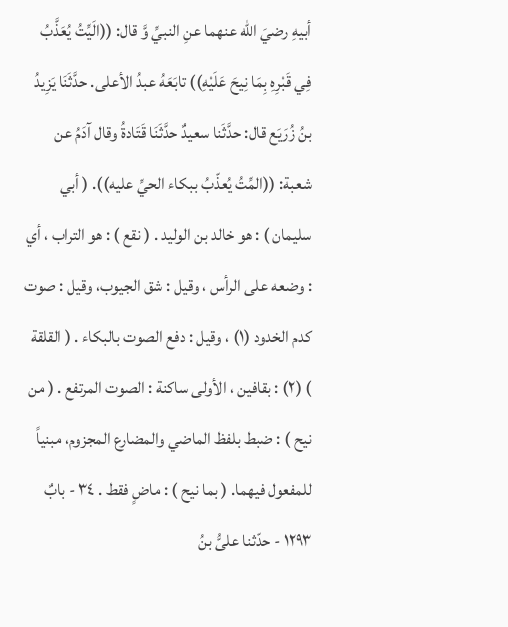أبيهِ رضيَ الله عنهما عنِ النبيِّ وَّ قال: ((الَيِّتُ يُعَذَّبُ فِي قَبْرِهِ بِمَا نِيحَ عَلَيْهِ)) تابَعَهُ عبدُ الأعلى. حدَّثَنَا يَزِيدُ بنُ زُرَيَع قال: حدَّثَنا سعيدٌ حدَّثَنَا قَتَادةُ وقال آدَمُ عن شعبة: ((المِّتُ يُعذّبُ ببكاء الحيِّ عليه)). ( أبي سليمان ) : هو خالد بن الوليد . ( نقع ) : هو التراب ، أي : وضعه على الرأس ، وقيل : شق الجيوب، وقيل : صوت كدم الخدود (١) ، وقيل : دفع الصوت بالبكاء . ( القلقة ) (٢) : بقافين ، الأولى ساكنة : الصوت المرتفع . ( من نيح ) : ضبط بلفظ الماضي والمضارع المجزوم، مبنياً للمفعول فيهما. ( بما نيح ) : ماضٍ فقط . ٣٤ - بابٌ ١٢٩٣ - حدّثنا علىُّ بنُ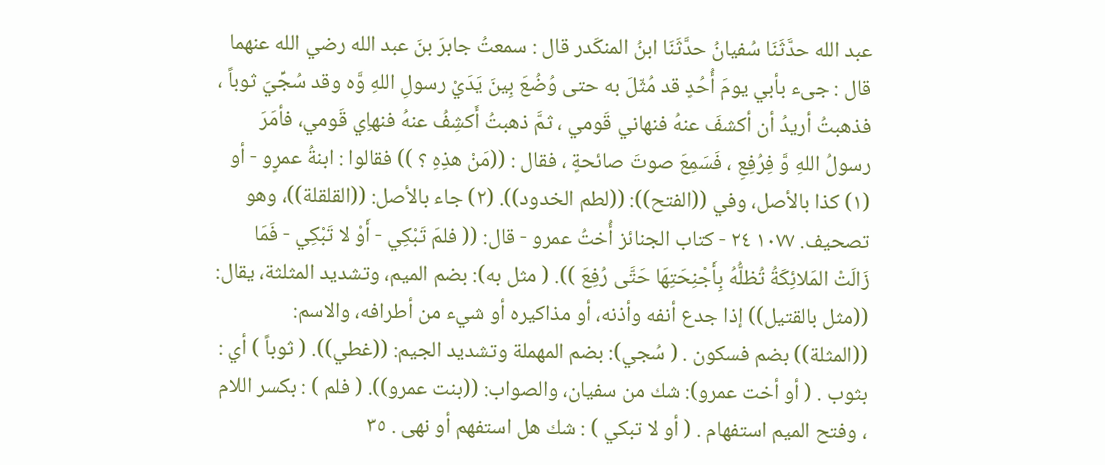عبد الله حدَّثَنَا سُفيانُ حدَّثَنَا ابنُ المنكَدر قال : سمعتُ جابرَ بنَ عبد الله رضي الله عنهما قال : جىء بأبي يومَ أُحُدٍ قد مُثّلَ به حتى وُضُعَ بِينَ يَدَيْ رسولِ اللهِ وَّه وقد سُجِّيَ ثوباً ، فذهبتُ أريدُ أن أكشفَ عنهُ فنهاني قَومي ، ثمَّ ذهبتُ أَكشِفُ عنهُ فنهاِي قَومي، فأمَرَ رسولُ اللهِ وَّ فِرُفِعِ ، فَسَمِعَ صوتَ صائحةٍ ، فقال : ((مَنْ هذِهِ ؟ )) فقالوا : ابنةُ عمرٍو - أو (١) كذا بالأصل، وفي ((الفتح)): ((لطم الخدود)). (٢) جاء بالأصل: ((القلقلة))، وهو تصحيف. ١٠٧٧ ٢٤ - كتاب الجنائز أُختُ عمرو - قال: (( فلمَ تَبْكِي - أَوْ لا تَبْكِي - فَمَا زَالَتْ المَلائِكَةُ تُظلُّهُ بِأَجْنِحَتِهَا حَتَّى رُفِعَ )). ( مثل به): بضم الميم، وتشديد المثلثة، يقال: ((مثل بالقتيل)) إذا جدع أنفه وأذنه، أو مذاكيره أو شيء من أطرافه، والاسم: ((المثلة)) بضم فسكون . ( سُجي): بضم المهملة وتشديد الجيم: ((غطي)). ( ثوباً ) أي : بثوب . ( أو أخت عمرو): شك من سفيان، والصواب: ((بنت عمرو)). ( فلم ) : بكسر اللام ، وفتح الميم استفهام . ( أو لا تبكي ) : شك هل استفهم أو نهى . ٣٥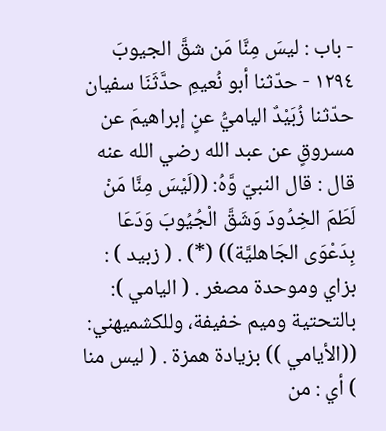- باب : ليسَ مِنَّا مَن شقَّ الجيوبَ ١٢٩٤ - حدّثنا أبو نُعيمِ حدَّثَنَا سفيان حدّثنا زُبَيْدٌ الياميُّ عنٍ إبراهيمَ عن مسروقٍ عن عبد الله رضي الله عنه قال : قال النبيّ وَّهُ: ((لَيْسَ مِنَّا مَنْ لَطَمَ الخِدُودَ وَشَقَّ الْجُيُوبَ وَدَعَا بِدَعْوَى الجَاهليَّة)) (*) . ( زبيد ) : بزاي وموحدة مصغر . ( اليامي ): بالتحتية وميم خفيفة، وللكشميهني: ((الأيامي )) بزيادة همزة . ( ليس منا ) أي : من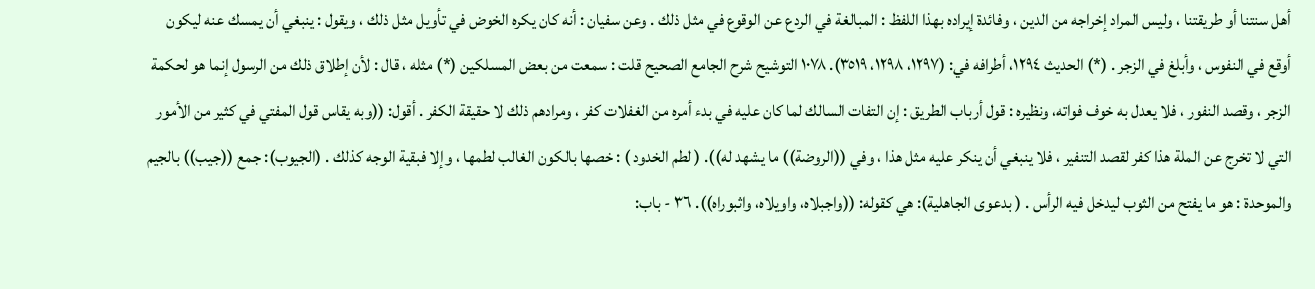أهل سنتنا أو طريقتنا ، وليس المراد إخراجه من الدين ، وفائدة إيراده بهذا اللفظ : المبالغة في الردع عن الوقوع في مثل ذلك . وعن سفيان : أنه كان يكره الخوض في تأويل مثل ذلك ، ويقول : ينبغي أن يمسك عنه ليكون أوقع في النفوس ، وأبلغ في الزجر . (*) الحديث ١٢٩٤، أطرافه في: (١٢٩٧، ١٢٩٨، ٣٥١٩). ١٠٧٨ التوشيح شرح الجامع الصحيح قلت : سمعت من بعض المسلكين (*) مثله ، قال : لأن إطلاق ذلك من الرسول إنما هو لحكمة الزجر ، وقصد النفور ، فلا يعدل به خوف فواته، ونظيره : قول أرباب الطريق : إن التفات السالك لما كان عليه في بدء أمره من الغفلات كفر ، ومرادهم ذلك لا حقيقة الكفر . أقول: ((وبه يقاس قول المفتي في كثير من الأمور التي لا تخرج عن الملة هذا كفر لقصد التنفير ، فلا ينبغي أن ينكر عليه مثل هذا ، وفي ((الروضة)) ما يشهد له)). ( لطم الخدود ) : خصها بالكون الغالب لطمها ، وإلا فبقية الوجه كذلك . (الجيوب): جمع ((جيب)) بالجيم والموحدة : هو ما يفتح من الثوب ليدخل فيه الرأس . ( بدعوى الجاهلية): هي كقوله: ((واجبلاه، واويلاه، واثبوراه)). ٣٦ - باب: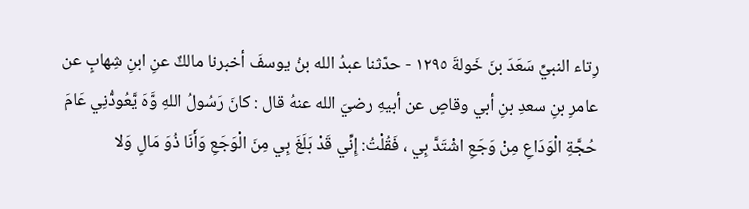رِتاء النبيِّ سَعَدَ بنَ خَولةَ ١٢٩٥ - حدّثنا عبدُ الله بنُ يوسفَ أخبرنا مالكٌ عنِ ابنِ شِھابٍ عن عامرِ بنِ سعدِ بنِ أبي وقاصٍ عن أبيهِ رضيَ الله عنهُ قال : كانَ رَسُولُ اللهِ وَّهَ يَّعُودُّنِي عَامَ حُجَّةِ الْوَدَاعِ مِنْ وَجَعِ اشْتَدَّ بِي ، فَقُلْتُ: إِنِّي قَدْ بَلَغَ بِي مِنَ الْوَجَعِ وَأَنَا ذُوَ مَالٍ وَلا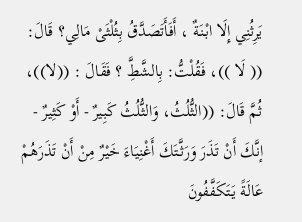يَرِثُنِي إِلَا ابْنَةٌ ، أَفَأَتَصَدَّقُ بِثُلْثَىْ مَالِي؟ قَالَ: (( لَا ))، فَقُلْتُّ: بِالشَّطَِّ ؟ فَقَالَ : ((لا))، ثُمَّ قَالَ: ((الثُّلُثُ، وَالثُّلُثُ كَبِيرٌ - أَوْ كَثِيرٌ - إنَّكَ أَنْ تَذَرَ وَرَثَّتَكَ أَغْنِيَاءَ خَيْرٌ مِنْ أَنْ تَذَرَهُمْ عَالَةً يَتَكَفَّفُونَ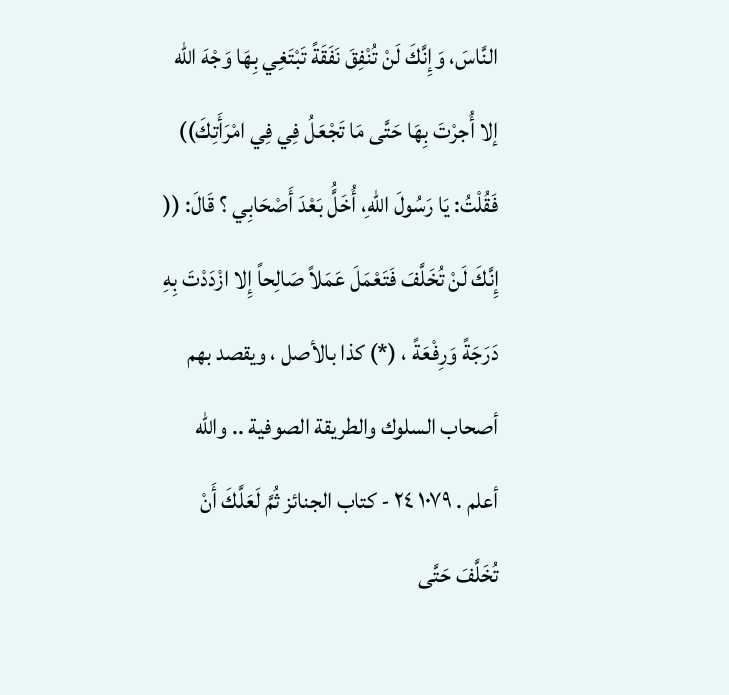النَّاسَ، وَإِنَّكَ لَنْ تُنْفِقَ نَفَقَةً تَبْتَغِي بِهَا وَجْهَ الله إلا أُجرْتَ بِهَا حَتَّى مَا تَجْعَلُ فِي فِي امْرَأَتِكَ)) فَقُلْتُ: يَا رَسُولَ اللهِ، أُخَلَُّ بَعْدَ أَصْحَابِي ؟ قَالَ: (( إِنَّكَ لَنْ تُخَلَّفَ فَتَعْمَلَ عَمَلاً صَالِحاً إِلا ازْدَدْتَ بِهِ دَرَجَةً وَرِفْعَةً ، (*) كذا بالأصل ، ويقصد بهم أصحاب السلوك والطريقة الصوفية .. والله أعلم . ١٠٧٩ ٢٤ - كتاب الجنائز ثُمَّ لَعَلَّكَ أَنْ تُخَلَّفَ حَتَّى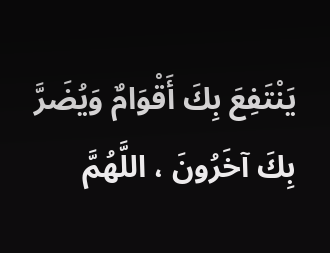يَنْتَفِعَ بِكَ أَقْوَامٌ وَيُضَرَّ بِكَ آخَرُونَ ، اللَّهُمَّ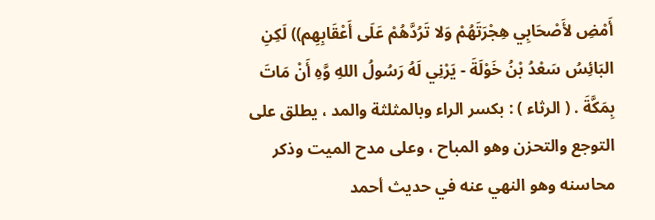أَمْضِ لأَصْحَابِي هِجْرَتَهُمْ وَلا تَرُدَّهُمْ عَلَى أَعْقَابِهِم)) لَكِنِ البَائِسُ سَعْدُ بْنُ خَوْلَةَ - يَرْنِي لَهُ رَسُولُ اللهِ وَّهِ أَنْ مَاتَ بِمَكَّةَ . ( الرثاء ) : بكسر الراء وبالمثلثة والمد ، يطلق على التوجع والتحزن وهو المباح ، وعلى مدح الميت وذكر محاسنه وهو النهي عنه في حديث أحمد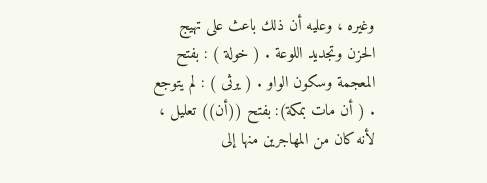وغيره ، وعليه أن ذلك باعث على تهيج الحزن وتجديد اللوعة . ( خولة ) : بفتح المعجمة وسكون الواو . ( يرثى ) : لم يتوجع . ( أن مات بمكة): بفتح ((أن)) تعليل ، لأنه كان من المهاجرين منها إلى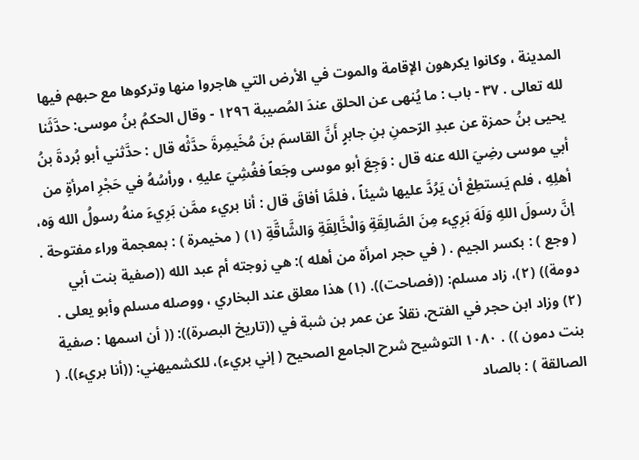المدينة ، وكانوا يكرهون الإقامة والموت في الأرض التي هاجروا منها وتركوها مع حبهم فيها لله تعالى . ٣٧ - باب : ما يُنهى عن الحلق عندَ المُصيبة ١٢٩٦ - وقال الحكمُ بنُ موسى: حدَّثَنا يحيى بنُ حمزة عن عبدِ الرّحمنِ بنِ جابرٍ أَنَّ القاسمَ بنَ مُخَيمِرةَ حدَّثْه قال : حدَّثني أبو بُردةَ بنُ أبي موسى رضِيَ الله عنه قال : وَجِعَ أبو موسى وجَعاً فغُشِيَ عليهِ ، ورأسُهُ في حَجْرِ امرأةٍ من أهلِهِ ، فلم يَستطِعْ أن يَرُدَّ عليها شيئاً ، فلمَّا أفاقَ قال : أنا بريء ممَّن بَرِيءَ منهُ رسولُ الله وَه، إنَّ رسولَ اللهِ وَلَهَ بَرِيء مِنَ الصَّالِقَةِ وَالْخَّالِقَةِ وَالشَّاقَّةِ (١) ( مخيمرة ) : بمعجمة وراء مفتوحة . ( وجع ) : بكسر الجيم . ( في حجر امرأة من أهله ): هي زوجته أم عبد الله ((صفية بنت أبي دومة)) (٢)، زاد مسلم: ((فصاحت)). (١) هذا معلق عند البخاري ، ووصله مسلم وأبو يعلى . (٢) وزاد ابن حجر في الفتح، نقلاً عن عمر بن شبة في ((تاريخ البصرة)): (( أن اسمها : صفية بنت دمون )) . ١٠٨٠ التوشيح شرح الجامع الصحيح ( إني بريء)، للكشميهني: ((أنا بريء)). ( الصالقة ) : بالصاد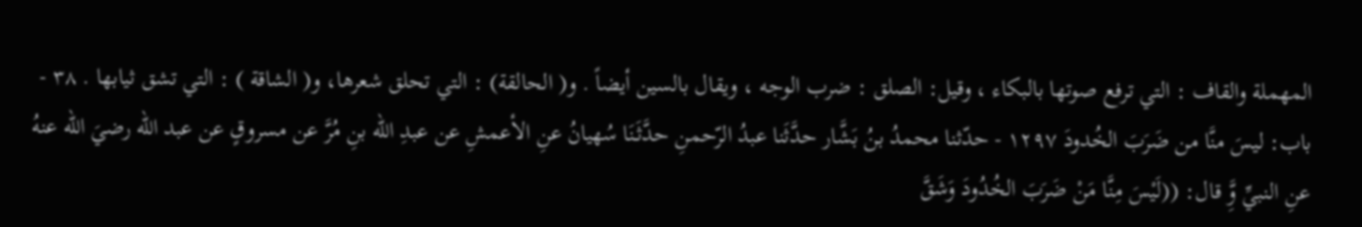المهملة والقاف : التي ترفع صوتها بالبكاء ، وقيل: الصلق : ضرب الوجه ، ويقال بالسين أيضاً . و( الحالقة) : التي تحلق شعرها، و( الشاقة ) : التي تشق ثيابها . ٣٨ - باب: ليسَ منَّا من ضَرَبَ الخُدودَ ١٢٩٧ - حدّثنا محمدُ بنُ بَشَّار حدَّثَنا عبدُ الرّحمنِ حدَّثَنَا سُهيانُ عنِ الأعمشِ عن عبدِ الله بنِ مُرَّ عن مسروقٍ عن عبد الله رضيَ الله عنهُ عنِ النبيِّ وَِّ قال: ((لَيْسَ مِنَّا مَنْ ضَرَبَ الخُدُودَ وَشَقَّ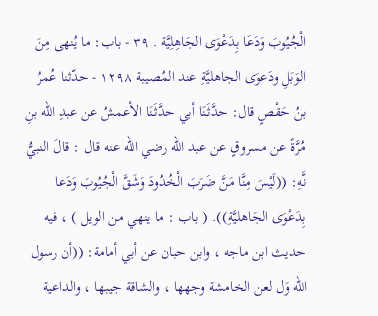الْجُيُوبَ وَدَعَا بِدَعْوَى الجَاهِلِيَّة . ٣٩ - باب: ما يُنهى مِنَ الوَبَلِ ودَعوَى الجاهليَّةِ عند المُصيبة ١٢٩٨ - حدّثنا عُمرُ بنُ حَقْصٍ قال: حدَّثَنَا أبي حدَّثَنَا الأعمشُ عن عبدِ الله بنِ مُرَّةً عن مسروقٍ عن عبد الله رضي الله عنه قال : قالَ النبيُّ نَّهِ: ((لَيْسَ مِنَّا مَنَّ ضَرَبَ الْخُدُودَ وَشَقَّ الْجُيُوبَ وَدَعا بِدَعْوَى الجَاهليَّةِ)). ( باب : ما ينهي من الويل ) ، فيه حديث ابن ماجه ، وابن حبان عن أبي أمامة: ((أن رسول الله وَل لعن الخامشة وجهها ، والشاقة جيبها ، والداعية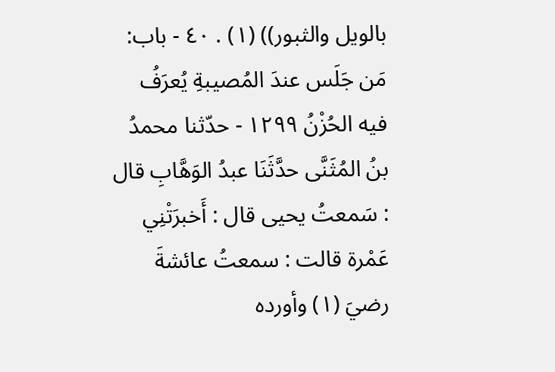بالويل والثبور)) (١) . ٤٠ - باب: مَن جَلَس عندَ المُصيبةِ يُعرَفُ فيه الحُزْنُ ١٢٩٩ - حدّثنا محمدُ بنُ المُثَنَّى حدَّثَنَا عبدُ الوَهَّابِ قال : سَمعتُ يحيى قال : أَخبرَتْنِي عَمْرة قالت : سمعتُ عائشةَ رضيَ (١) وأورده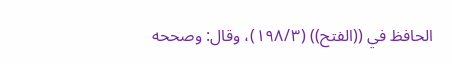الحافظ في ((الفتح)) (١٩٨/٣)، وقال: وصححه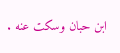ابن حبان وسكت عنه .